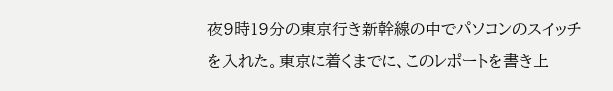夜9時19分の東京行き新幹線の中でパソコンのスイッチを入れた。東京に着くまでに、このレポートを書き上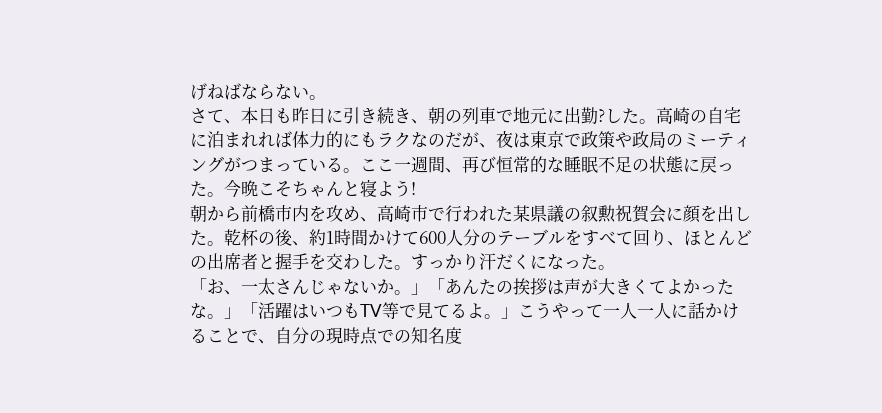げねばならない。
さて、本日も昨日に引き続き、朝の列車で地元に出勤?した。高崎の自宅に泊まれれば体力的にもラクなのだが、夜は東京で政策や政局のミーティングがつまっている。ここ一週間、再び恒常的な睡眠不足の状態に戻った。今晩こそちゃんと寝よう!
朝から前橋市内を攻め、高崎市で行われた某県議の叙勲祝賀会に顔を出した。乾杯の後、約1時間かけて600人分のテーブルをすべて回り、ほとんどの出席者と握手を交わした。すっかり汗だくになった。
「お、一太さんじゃないか。」「あんたの挨拶は声が大きくてよかったな。」「活躍はいつもTV等で見てるよ。」こうやって一人一人に話かけることで、自分の現時点での知名度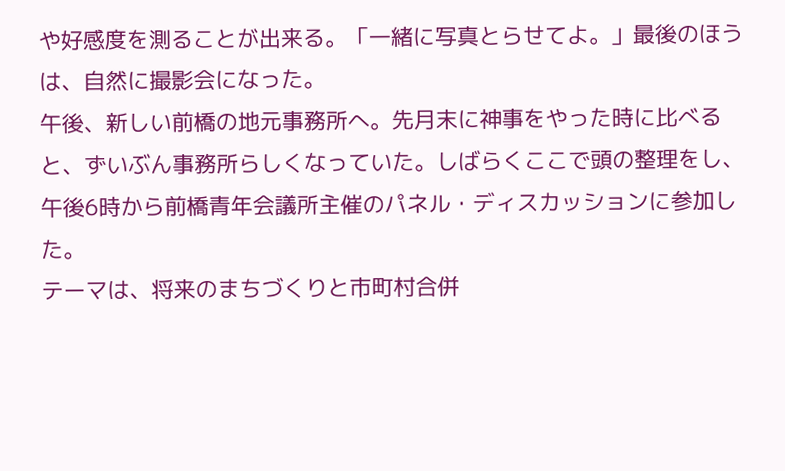や好感度を測ることが出来る。「一緒に写真とらせてよ。」最後のほうは、自然に撮影会になった。
午後、新しい前橋の地元事務所へ。先月末に神事をやった時に比べると、ずいぶん事務所らしくなっていた。しばらくここで頭の整理をし、午後6時から前橋青年会議所主催のパネル・ディスカッションに参加した。
テーマは、将来のまちづくりと市町村合併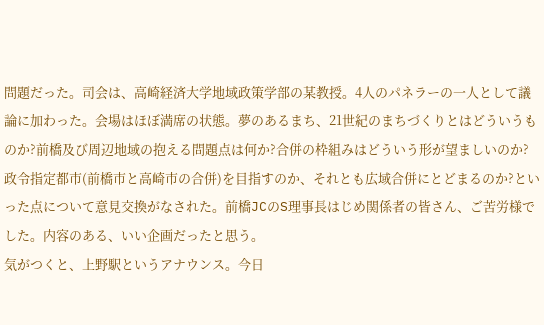問題だった。司会は、高崎経済大学地域政策学部の某教授。4人のパネラーの一人として議論に加わった。会場はほぼ満席の状態。夢のあるまち、21世紀のまちづくりとはどういうものか?前橋及び周辺地域の抱える問題点は何か?合併の枠組みはどういう形が望ましいのか?政令指定都市(前橋市と高崎市の合併)を目指すのか、それとも広域合併にとどまるのか?といった点について意見交換がなされた。前橋JCのS理事長はじめ関係者の皆さん、ご苦労様でした。内容のある、いい企画だったと思う。
気がつくと、上野駅というアナウンス。今日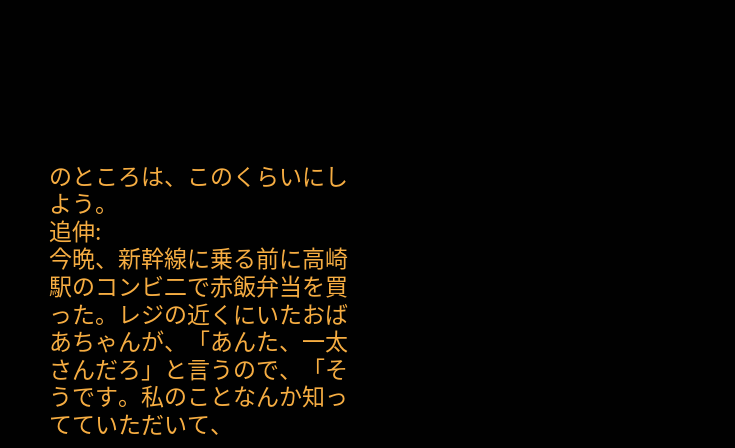のところは、このくらいにしよう。
追伸:
今晩、新幹線に乗る前に高崎駅のコンビ二で赤飯弁当を買った。レジの近くにいたおばあちゃんが、「あんた、一太さんだろ」と言うので、「そうです。私のことなんか知ってていただいて、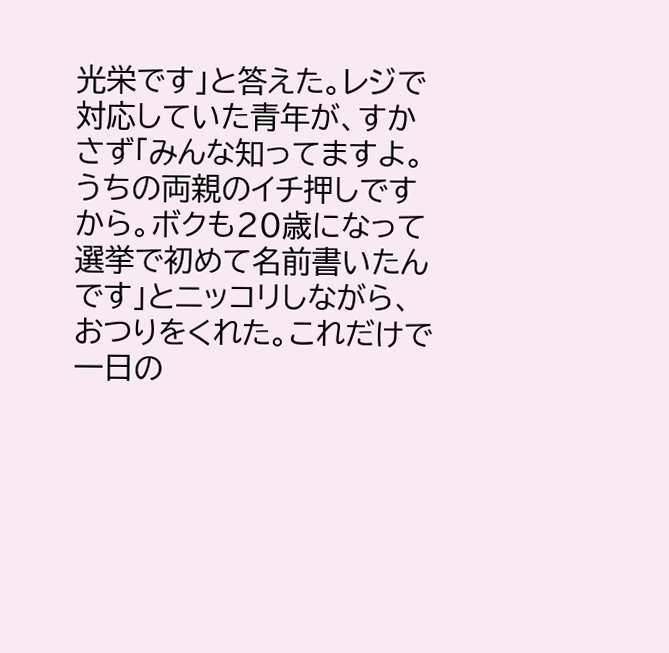光栄です」と答えた。レジで対応していた青年が、すかさず「みんな知ってますよ。うちの両親のイチ押しですから。ボクも20歳になって選挙で初めて名前書いたんです」とニッコリしながら、おつりをくれた。これだけで一日の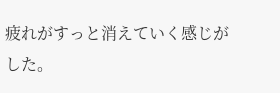疲れがすっと消えていく感じがした。